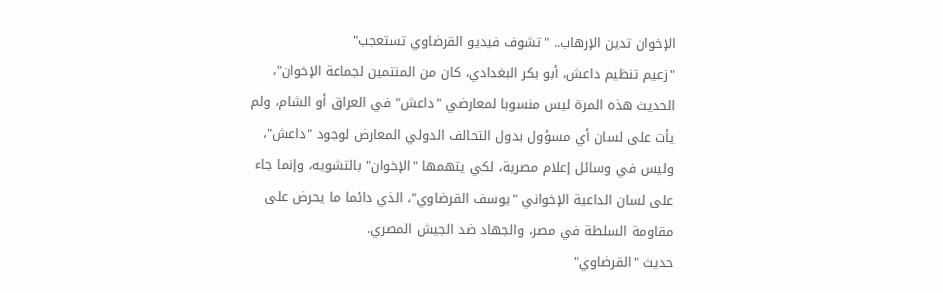الإخوان تدين الإرهاب.. "تشوف فيديو القرضاوي تستعجب"
"زعيم تنظيم داعش، أبو بكر البغدادي، كان من المنتمين لجماعة الإخوان"، الحديث هذه المرة ليس منسوبا لمعارضي "داعش" في العراق أو الشام، ولم يأت على لسان أي مسؤول بدول التحالف الدولي المعارض لوجود "داعش"، وليس في وسائل إعلام مصرية، لكي يتهمها "الإخوان" بالتشويه، وإنما جاء على لسان الداعية الإخواني "يوسف القرضاوي"، الذي دائما ما يحرض على مقاومة السلطة في مصر، والجهاد ضد الجيش المصري.
حديث "القرضاوي"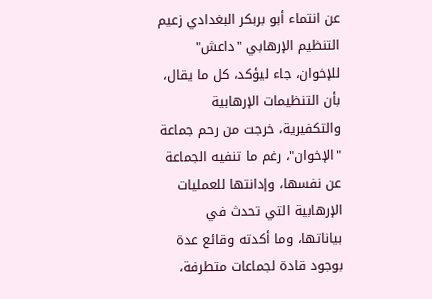عن انتماء أبو بربكر البغدادي زعيم التنظيم الإرهابي "داعش" للإخوان، جاء ليؤكد، كل ما يقال، بأن التنظيمات الإرهابية والتكفيرية، خرجت من رحم جماعة "الإخوان"، رغم ما تنفيه الجماعة عن نفسها، وإدانتها للعمليات الإرهابية التي تحدث في بياناتها، وما أكدته وقائع عدة بوجود قادة لجماعات متطرفة،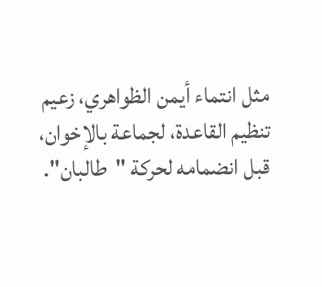مثل انتماء أيمن الظواهري، زعيم تنظيم القاعدة، لجماعة بالإخوان، قبل انضمامه لحركة "طالبان".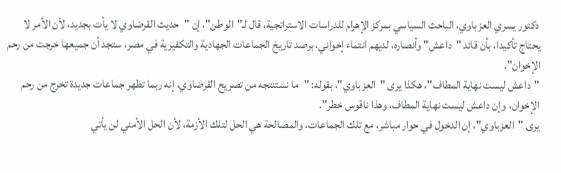دكتور يسري العزباوي، الباحث السياسي بمركز الإهرام للدراسات الاستراتجية، قال لـ"الوطن"، إن "حديث القرضاوي لا يأت بجديد، لأن الأمر لا يحتاج تأكيدا، بأن قائد "داعش" وأنصاره، لديهم انتماء إخواني، برصد تاريخ الجماعات الجهادية والتكفيرية في مصر، ستجد أن جميعها خرجت من رحم الإخوان".
"داعش ليست نهاية المطاف"، هكذا يرى "العزباوي"، بقوله: "ما نستنتجه من تصريح القرضاوي، إنه ربما تظهر جماعات جديدة تخرج من رحم الإخوان، وإن داعش ليست نهاية المطاف، وهذا ناقوس خطر".
يرى "العزباوي"، إن الدخول في حوار مباشر، مع تلك الجماعات، والمصالحة هي الحل لتلك الأزمة، لأن الحل الأمني لن يأتي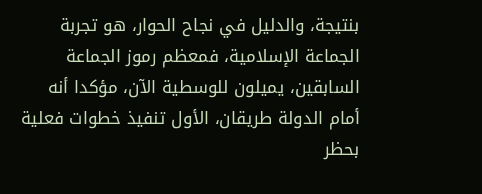بنتيجة، والدليل في نجاح الحوار، هو تجربة الجماعة الإسلامية، فمعظم رموز الجماعة السابقين، يميلون للوسطية الآن، مؤكدا أنه أمام الدولة طريقان، الأول تنفيذ خطوات فعلية بحظر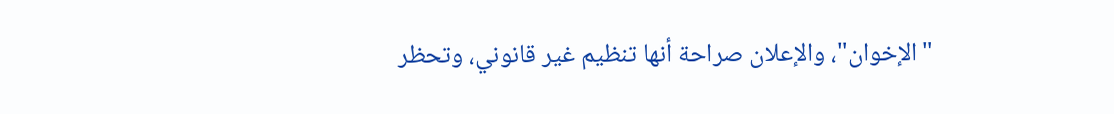"الإخوان"، والإعلان صراحة أنها تنظيم غير قانوني، وتحظر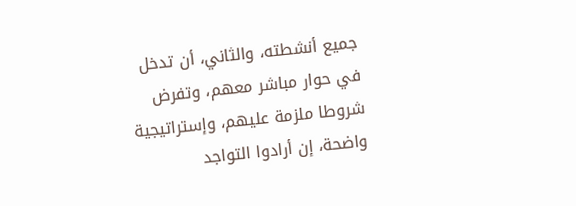جميع أنشطته، والثاني، أن تدخل في حوار مباشر معهم، وتفرض شروطا ملزمة عليهم، وإستراتيجية واضحة، إن أرادوا التواجد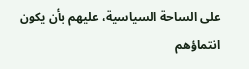على الساحة السياسية، عليهم بأن يكون انتماؤهم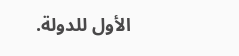الأول للدولة.